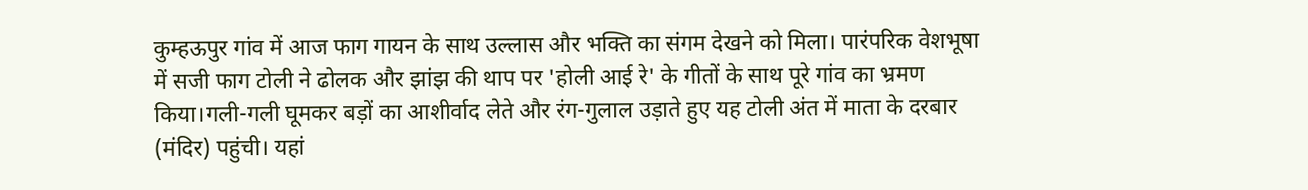कुम्हऊपुर गांव में आज फाग गायन के साथ उल्लास और भक्ति का संगम देखने को मिला। पारंपरिक वेशभूषा में सजी फाग टोली ने ढोलक और झांझ की थाप पर 'होली आई रे' के गीतों के साथ पूरे गांव का भ्रमण किया।गली-गली घूमकर बड़ों का आशीर्वाद लेते और रंग-गुलाल उड़ाते हुए यह टोली अंत में माता के दरबार (मंदिर) पहुंची। यहां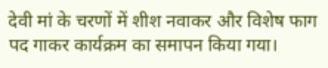देवी मां के चरणों में शीश नवाकर और विशेष फाग पद गाकर कार्यक्रम का समापन किया गया।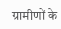ग्रामीणों के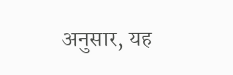अनुसार, यह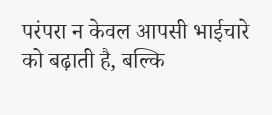परंपरा न केवल आपसी भाईचारे को बढ़ाती है, बल्कि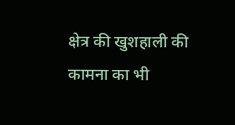क्षेत्र की खुशहाली की कामना का भी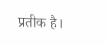प्रतीक है।